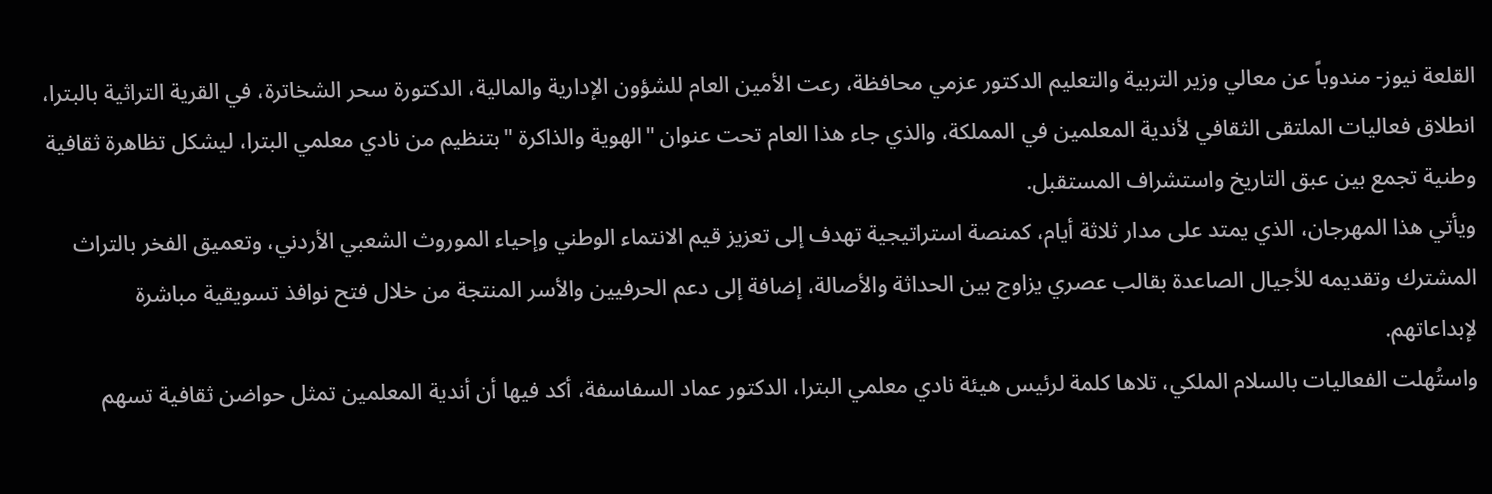القلعة نيوز- مندوباً عن معالي وزير التربية والتعليم الدكتور عزمي محافظة، رعت الأمين العام للشؤون الإدارية والمالية، الدكتورة سحر الشخاترة، في القرية التراثية بالبترا، انطلاق فعاليات الملتقى الثقافي لأندية المعلمين في المملكة، والذي جاء هذا العام تحت عنوان "الهوية والذاكرة "بتنظيم من نادي معلمي البترا، ليشكل تظاهرة ثقافية وطنية تجمع بين عبق التاريخ واستشراف المستقبل.
ويأتي هذا المهرجان، الذي يمتد على مدار ثلاثة أيام، كمنصة استراتيجية تهدف إلى تعزيز قيم الانتماء الوطني وإحياء الموروث الشعبي الأردني، وتعميق الفخر بالتراث المشترك وتقديمه للأجيال الصاعدة بقالب عصري يزاوج بين الحداثة والأصالة، إضافة إلى دعم الحرفيين والأسر المنتجة من خلال فتح نوافذ تسويقية مباشرة لإبداعاتهم.
واستُهلت الفعاليات بالسلام الملكي، تلاها كلمة لرئيس هيئة نادي معلمي البترا، الدكتور عماد السفاسفة، أكد فيها أن أندية المعلمين تمثل حواضن ثقافية تسهم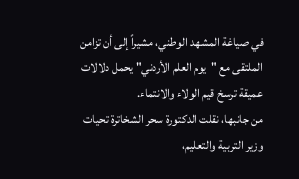في صياغة المشهد الوطني، مشيراً إلى أن تزامن الملتقى مع "يوم العلم الأردني" يحمل دلالات عميقة ترسخ قيم الولاء والانتماء.
من جانبها، نقلت الدكتورة سحر الشخاترة تحيات وزير التربية والتعليم،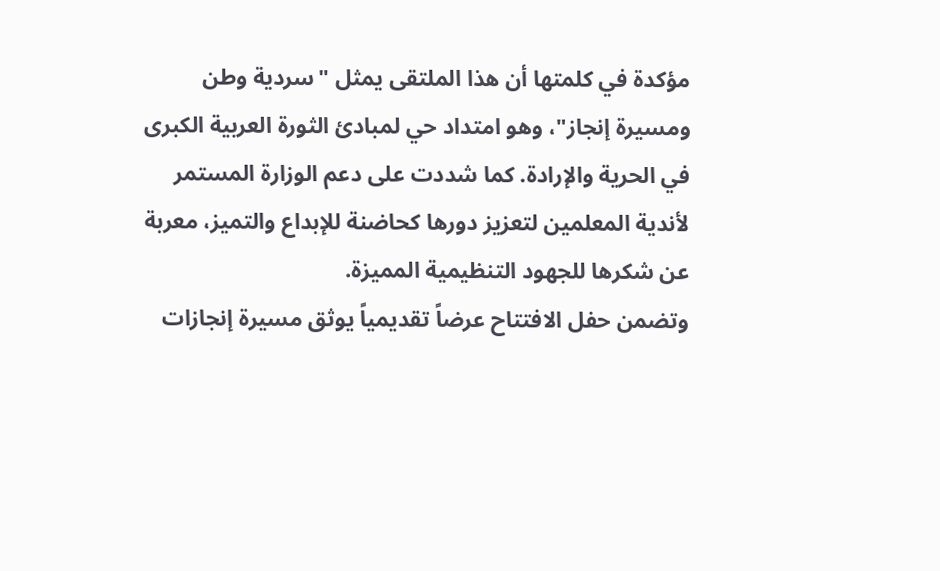مؤكدة في كلمتها أن هذا الملتقى يمثل "سردية وطن ومسيرة إنجاز"، وهو امتداد حي لمبادئ الثورة العربية الكبرى في الحرية والإرادة. كما شددت على دعم الوزارة المستمر لأندية المعلمين لتعزيز دورها كحاضنة للإبداع والتميز، معربة عن شكرها للجهود التنظيمية المميزة.
وتضمن حفل الافتتاح عرضاً تقديمياً يوثق مسيرة إنجازات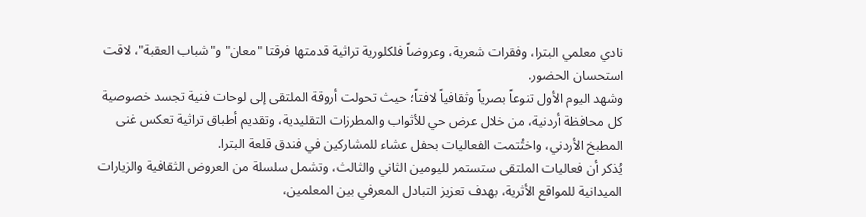نادي معلمي البترا، وفقرات شعرية، وعروضاً فلكلورية تراثية قدمتها فرقتا "معان" و"شباب العقبة"، لاقت استحسان الحضور.
وشهد اليوم الأول تنوعاً بصرياً وثقافياً لافتاً؛ حيث تحولت أروقة الملتقى إلى لوحات فنية تجسد خصوصية كل محافظة أردنية، من خلال عرض حي للأثواب والمطرزات التقليدية، وتقديم أطباق تراثية تعكس غنى المطبخ الأردني، واختُتمت الفعاليات بحفل عشاء للمشاركين في فندق قلعة البترا.
يُذكر أن فعاليات الملتقى ستستمر لليومين الثاني والثالث، وتشمل سلسلة من العروض الثقافية والزيارات الميدانية للمواقع الأثرية، بهدف تعزيز التبادل المعرفي بين المعلمين،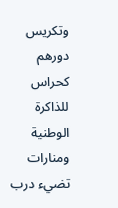وتكريس دورهم كحراس للذاكرة الوطنية ومنارات تضيء درب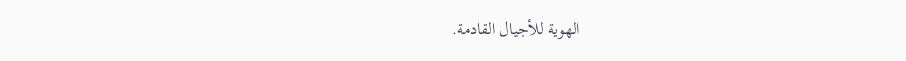الهوية للأجيال القادمة.